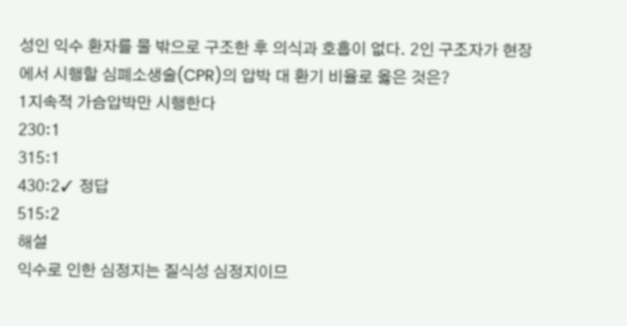성인 익수 환자를 물 밖으로 구조한 후 의식과 호흡이 없다. 2인 구조자가 현장에서 시행할 심폐소생술(CPR)의 압박 대 환기 비율로 옳은 것은?
1지속적 가슴압박만 시행한다
230:1
315:1
430:2✓ 정답
515:2
해설
익수로 인한 심정지는 질식성 심정지이므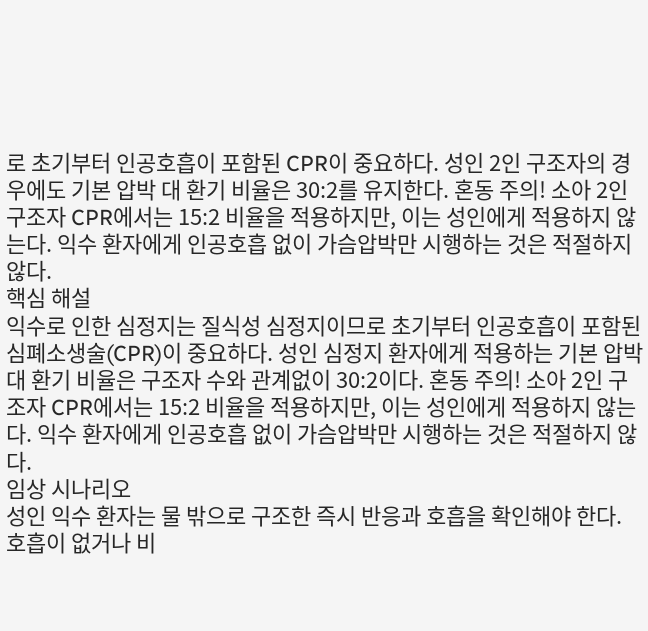로 초기부터 인공호흡이 포함된 CPR이 중요하다. 성인 2인 구조자의 경우에도 기본 압박 대 환기 비율은 30:2를 유지한다. 혼동 주의! 소아 2인 구조자 CPR에서는 15:2 비율을 적용하지만, 이는 성인에게 적용하지 않는다. 익수 환자에게 인공호흡 없이 가슴압박만 시행하는 것은 적절하지 않다.
핵심 해설
익수로 인한 심정지는 질식성 심정지이므로 초기부터 인공호흡이 포함된 심폐소생술(CPR)이 중요하다. 성인 심정지 환자에게 적용하는 기본 압박 대 환기 비율은 구조자 수와 관계없이 30:2이다. 혼동 주의! 소아 2인 구조자 CPR에서는 15:2 비율을 적용하지만, 이는 성인에게 적용하지 않는다. 익수 환자에게 인공호흡 없이 가슴압박만 시행하는 것은 적절하지 않다.
임상 시나리오
성인 익수 환자는 물 밖으로 구조한 즉시 반응과 호흡을 확인해야 한다. 호흡이 없거나 비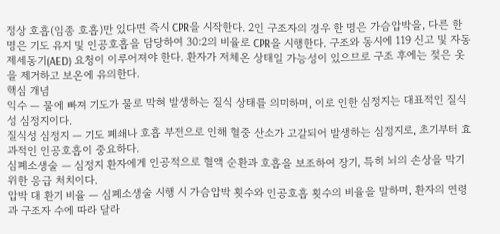정상 호흡(임종 호흡)만 있다면 즉시 CPR을 시작한다. 2인 구조자의 경우 한 명은 가슴압박을, 다른 한 명은 기도 유지 및 인공호흡을 담당하여 30:2의 비율로 CPR을 시행한다. 구조와 동시에 119 신고 및 자동제세동기(AED) 요청이 이루어져야 한다. 환자가 저체온 상태일 가능성이 있으므로 구조 후에는 젖은 옷을 제거하고 보온에 유의한다.
핵심 개념
익수 — 물에 빠져 기도가 물로 막혀 발생하는 질식 상태를 의미하며, 이로 인한 심정지는 대표적인 질식성 심정지이다.
질식성 심정지 — 기도 폐쇄나 호흡 부전으로 인해 혈중 산소가 고갈되어 발생하는 심정지로, 초기부터 효과적인 인공호흡이 중요하다.
심폐소생술 — 심정지 환자에게 인공적으로 혈액 순환과 호흡을 보조하여 장기, 특히 뇌의 손상을 막기 위한 응급 처치이다.
압박 대 환기 비율 — 심폐소생술 시행 시 가슴압박 횟수와 인공호흡 횟수의 비율을 말하며, 환자의 연령과 구조자 수에 따라 달라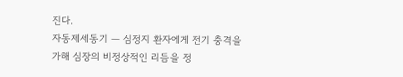진다.
자동제세동기 — 심정지 환자에게 전기 충격을 가해 심장의 비정상적인 리듬을 정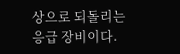상으로 되돌리는 응급 장비이다.